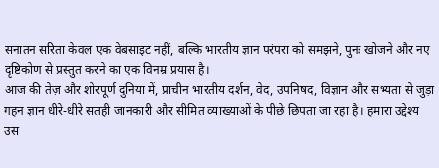सनातन सरिता केवल एक वेबसाइट नहीं, बल्कि भारतीय ज्ञान परंपरा को समझने, पुनः खोजने और नए दृष्टिकोण से प्रस्तुत करने का एक विनम्र प्रयास है।
आज की तेज़ और शोरपूर्ण दुनिया में, प्राचीन भारतीय दर्शन, वेद, उपनिषद, विज्ञान और सभ्यता से जुड़ा गहन ज्ञान धीरे-धीरे सतही जानकारी और सीमित व्याख्याओं के पीछे छिपता जा रहा है। हमारा उद्देश्य उस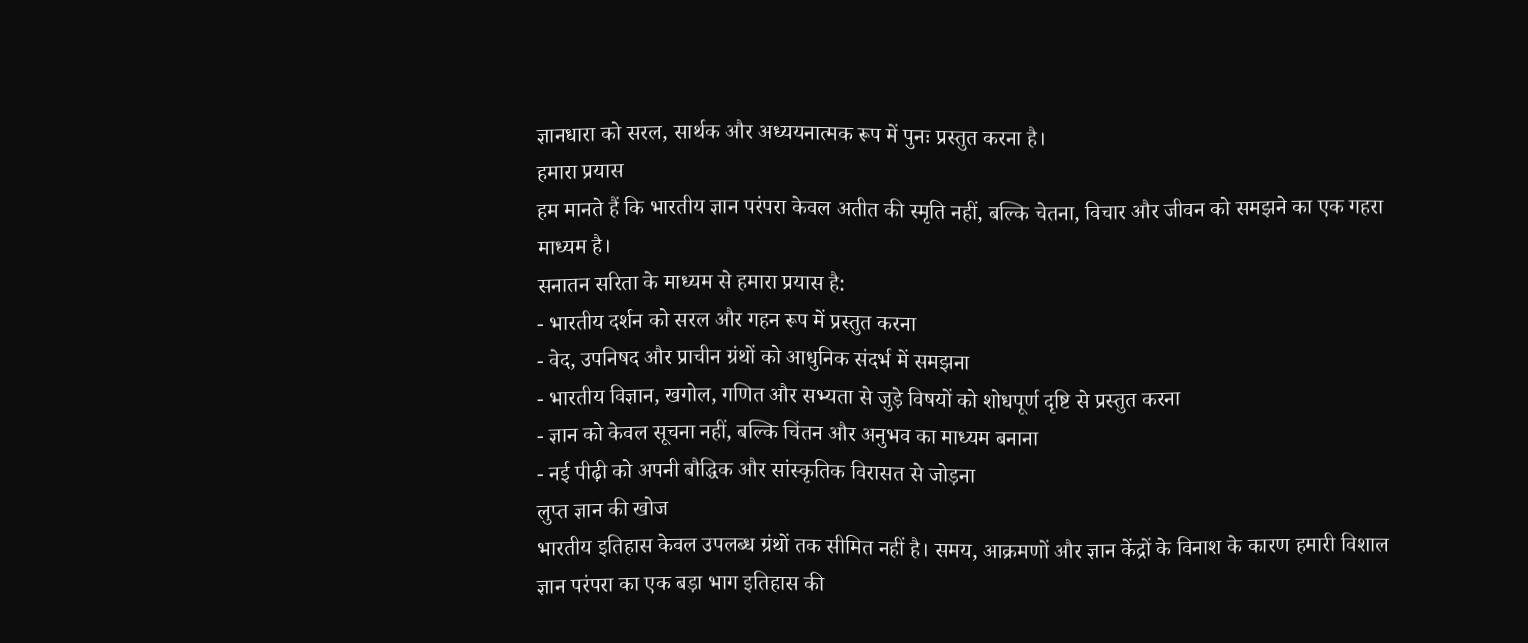ज्ञानधारा को सरल, सार्थक और अध्ययनात्मक रूप में पुनः प्रस्तुत करना है।
हमारा प्रयास
हम मानते हैं कि भारतीय ज्ञान परंपरा केवल अतीत की स्मृति नहीं, बल्कि चेतना, विचार और जीवन को समझने का एक गहरा माध्यम है।
सनातन सरिता के माध्यम से हमारा प्रयास है:
- भारतीय दर्शन को सरल और गहन रूप में प्रस्तुत करना
- वेद, उपनिषद और प्राचीन ग्रंथों को आधुनिक संदर्भ में समझना
- भारतीय विज्ञान, खगोल, गणित और सभ्यता से जुड़े विषयों को शोधपूर्ण दृष्टि से प्रस्तुत करना
- ज्ञान को केवल सूचना नहीं, बल्कि चिंतन और अनुभव का माध्यम बनाना
- नई पीढ़ी को अपनी बौद्धिक और सांस्कृतिक विरासत से जोड़ना
लुप्त ज्ञान की खोज
भारतीय इतिहास केवल उपलब्ध ग्रंथों तक सीमित नहीं है। समय, आक्रमणों और ज्ञान केंद्रों के विनाश के कारण हमारी विशाल ज्ञान परंपरा का एक बड़ा भाग इतिहास की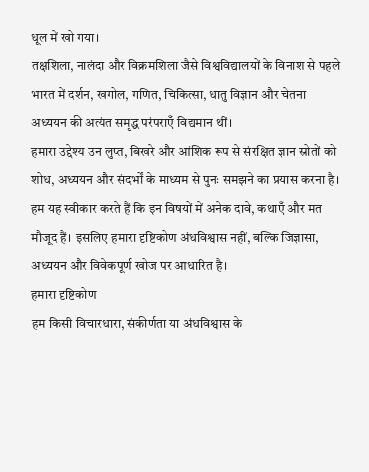धूल में खो गया।
तक्षशिला, नालंदा और विक्रमशिला जैसे विश्वविद्यालयों के विनाश से पहले भारत में दर्शन, खगोल, गणित, चिकित्सा, धातु विज्ञान और चेतना अध्ययन की अत्यंत समृद्ध परंपराएँ विद्यमान थीं।
हमारा उद्देश्य उन लुप्त, बिखरे और आंशिक रूप से संरक्षित ज्ञान स्रोतों को शोध, अध्ययन और संदर्भों के माध्यम से पुनः समझने का प्रयास करना है।
हम यह स्वीकार करते हैं कि इन विषयों में अनेक दावे, कथाएँ और मत मौजूद हैं। इसलिए हमारा दृष्टिकोण अंधविश्वास नहीं, बल्कि जिज्ञासा, अध्ययन और विवेकपूर्ण खोज पर आधारित है।
हमारा दृष्टिकोण
हम किसी विचारधारा, संकीर्णता या अंधविश्वास के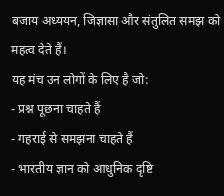बजाय अध्ययन, जिज्ञासा और संतुलित समझ को महत्व देते हैं।
यह मंच उन लोगों के लिए है जो:
- प्रश्न पूछना चाहते हैं
- गहराई से समझना चाहते हैं
- भारतीय ज्ञान को आधुनिक दृष्टि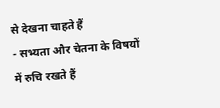से देखना चाहते हैं
- सभ्यता और चेतना के विषयों में रुचि रखते हैं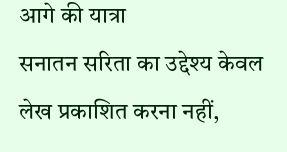आगे की यात्रा
सनातन सरिता का उद्देश्य केवल लेख प्रकाशित करना नहीं,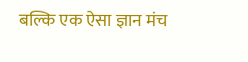बल्कि एक ऐसा ज्ञान मंच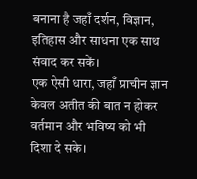बनाना है जहाँ दर्शन, विज्ञान, इतिहास और साधना एक साथ संवाद कर सकें।
एक ऐसी धारा, जहाँ प्राचीन ज्ञान केवल अतीत की बात न होकर वर्तमान और भविष्य को भी दिशा दे सके।